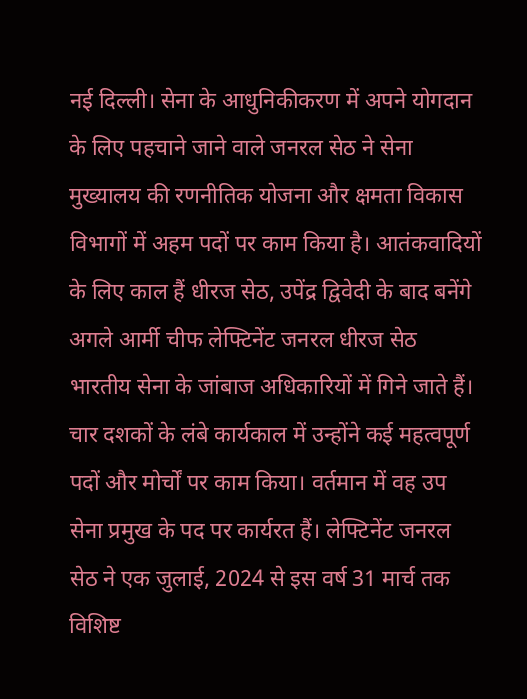नई दिल्ली। सेना के आधुनिकीकरण में अपने योगदान के लिए पहचाने जाने वाले जनरल सेठ ने सेना मुख्यालय की रणनीतिक योजना और क्षमता विकास विभागों में अहम पदों पर काम किया है। आतंकवादियों के लिए काल हैं धीरज सेठ, उपेंद्र द्विवेदी के बाद बनेंगे अगले आर्मी चीफ लेफ्टिनेंट जनरल धीरज सेठ भारतीय सेना के जांबाज अधिकारियों में गिने जाते हैं। चार दशकों के लंबे कार्यकाल में उन्होंने कई महत्वपूर्ण पदों और मोर्चों पर काम किया। वर्तमान में वह उप सेना प्रमुख के पद पर कार्यरत हैं। लेफ्टिनेंट जनरल सेठ ने एक जुलाई, 2024 से इस वर्ष 31 मार्च तक विशिष्ट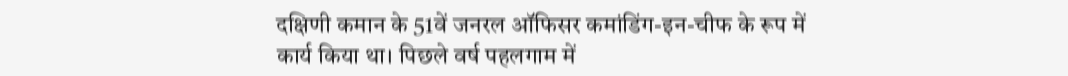दक्षिणी कमान के 51वें जनरल ऑफिसर कमांडिंग-इन-चीफ के रूप में कार्य किया था। पिछले वर्ष पहलगाम में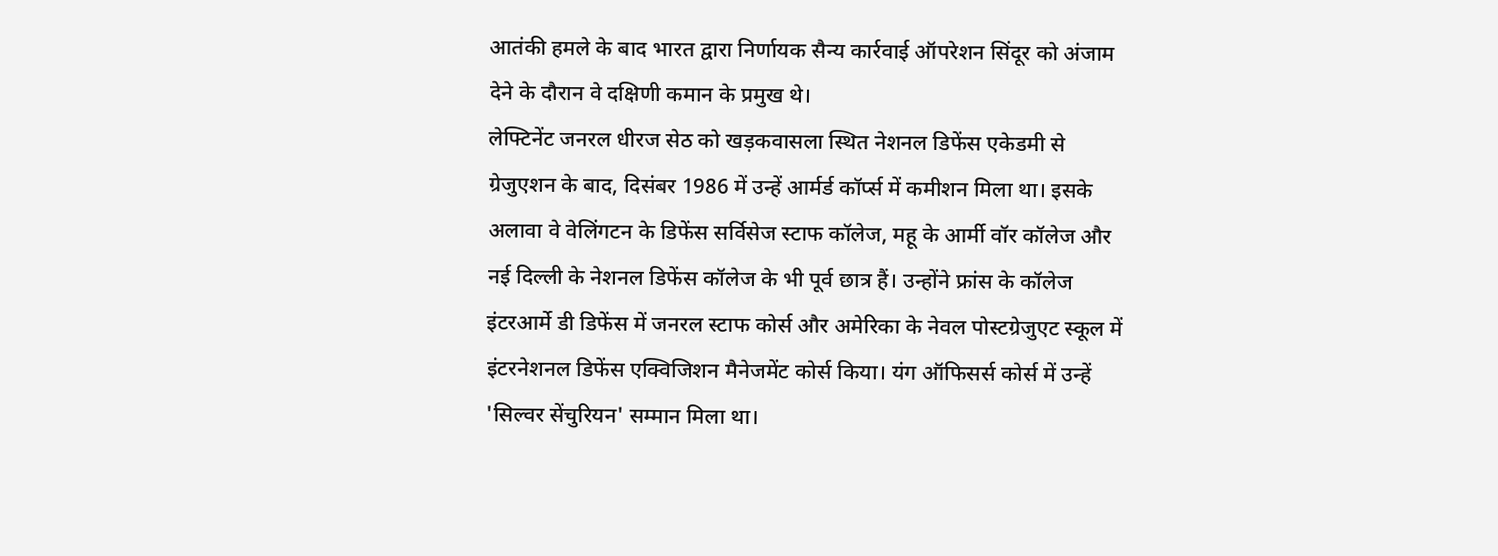आतंकी हमले के बाद भारत द्वारा निर्णायक सैन्य कार्रवाई ऑपरेशन सिंदूर को अंजाम देने के दौरान वे दक्षिणी कमान के प्रमुख थे।
लेफ्टिनेंट जनरल धीरज सेठ को खड़कवासला स्थित नेशनल डिफेंस एकेडमी से ग्रेजुएशन के बाद, दिसंबर 1986 में उन्हें आर्मर्ड कॉर्प्स में कमीशन मिला था। इसके अलावा वे वेलिंगटन के डिफेंस सर्विसेज स्टाफ कॉलेज, महू के आर्मी वॉर कॉलेज और नई दिल्ली के नेशनल डिफेंस कॉलेज के भी पूर्व छात्र हैं। उन्होंने फ्रांस के कॉलेज इंटरआर्मे डी डिफेंस में जनरल स्टाफ कोर्स और अमेरिका के नेवल पोस्टग्रेजुएट स्कूल में इंटरनेशनल डिफेंस एक्विजिशन मैनेजमेंट कोर्स किया। यंग ऑफिसर्स कोर्स में उन्हें 'सिल्वर सेंचुरियन' सम्मान मिला था।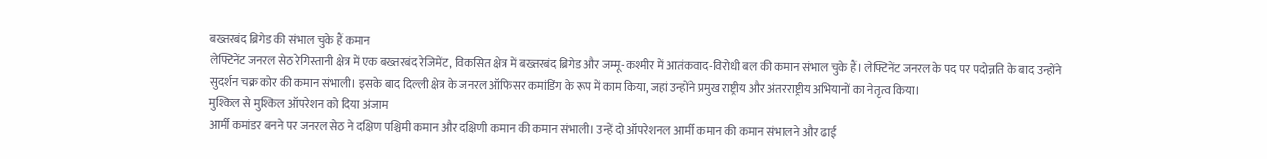बख्तरबंद ब्रिगेड की संभाल चुके हैं कमान
लेफ्टिनेंट जनरल सेठ रेगिस्तानी क्षेत्र में एक बख्तरबंद रेजिमेंट, विकसित क्षेत्र में बख्तरबंद ब्रिगेड और जम्मू-कश्मीर में आतंकवाद-विरोधी बल की कमान संभाल चुके हैं। लेफ्टिनेंट जनरल के पद पर पदोन्नति के बाद उन्होंने सुदर्शन चक्र कोर की कमान संभाली। इसके बाद दिल्ली क्षेत्र के जनरल ऑफिसर कमांडिंग के रूप में काम किया, जहां उन्होंने प्रमुख राष्ट्रीय और अंतरराष्ट्रीय अभियानों का नेतृत्व किया।
मुश्किल से मुश्किल ऑपरेशन को दिया अंजाम
आर्मी कमांडर बनने पर जनरल सेठ ने दक्षिण पश्चिमी कमान और दक्षिणी कमान की कमान संभाली। उन्हें दो ऑपरेशनल आर्मी कमान की कमान संभालने और ढाई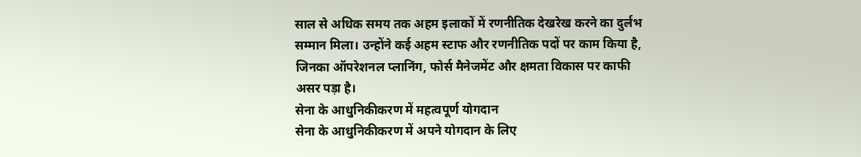साल से अधिक समय तक अहम इलाकों में रणनीतिक देखरेख करने का दुर्लभ सम्मान मिला। उन्होंने कई अहम स्टाफ और रणनीतिक पदों पर काम किया है, जिनका ऑपरेशनल प्लानिंग, फोर्स मैनेजमेंट और क्षमता विकास पर काफी असर पड़ा है।
सेना के आधुनिकीकरण में महत्वपूर्ण योगदान
सेना के आधुनिकीकरण में अपने योगदान के लिए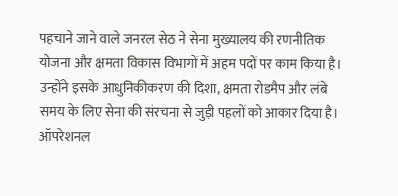पहचाने जाने वाले जनरल सेठ ने सेना मुख्यालय की रणनीतिक योजना और क्षमता विकास विभागों में अहम पदों पर काम किया है। उन्होंने इसके आधुनिकीकरण की दिशा, क्षमता रोडमैप और लंबे समय के लिए सेना की संरचना से जुड़ी पहलों को आकार दिया है। ऑपरेशनल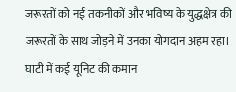जरूरतों को नई तकनीकों और भविष्य के युद्धक्षेत्र की जरूरतों के साथ जोड़ने में उनका योगदान अहम रहा।
घाटी में कई यूनिट की कमान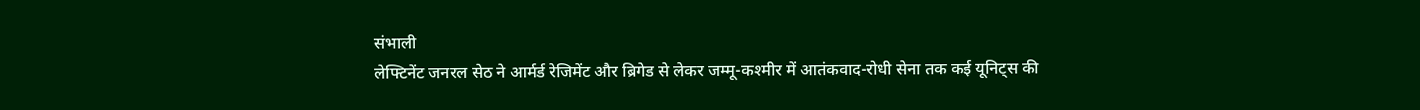संभाली
लेफ्टिनेंट जनरल सेठ ने आर्मर्ड रेजिमेंट और ब्रिगेड से लेकर जम्मू-कश्मीर में आतंकवाद-रोधी सेना तक कई यूनिट्स की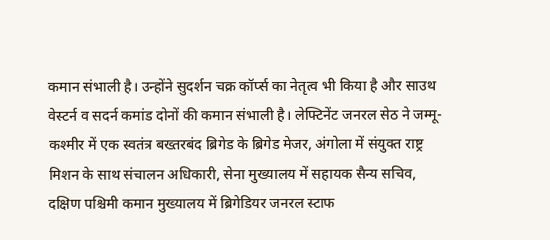कमान संभाली है। उन्होंने सुदर्शन चक्र कॉर्प्स का नेतृत्व भी किया है और साउथ वेस्टर्न व सदर्न कमांड दोनों की कमान संभाली है। लेफ्टिनेंट जनरल सेठ ने जम्मू-कश्मीर में एक स्वतंत्र बख्तरबंद ब्रिगेड के ब्रिगेड मेजर, अंगोला में संयुक्त राष्ट्र मिशन के साथ संचालन अधिकारी, सेना मुख्यालय में सहायक सैन्य सचिव, दक्षिण पश्चिमी कमान मुख्यालय में ब्रिगेडियर जनरल स्टाफ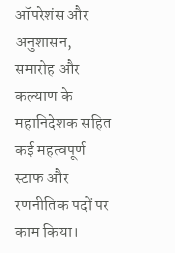ऑपरेशंस और अनुशासन, समारोह और कल्याण के महानिदेशक सहित कई महत्वपूर्ण स्टाफ और रणनीतिक पदों पर काम किया।